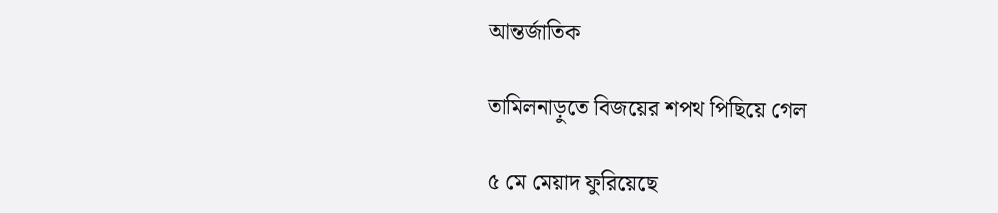আন্তর্জাতিক

তামিলনাড়ুতে বিজয়ের শপথ পিছিয়ে গেল

৫ মে মেয়াদ ফুরিয়েছে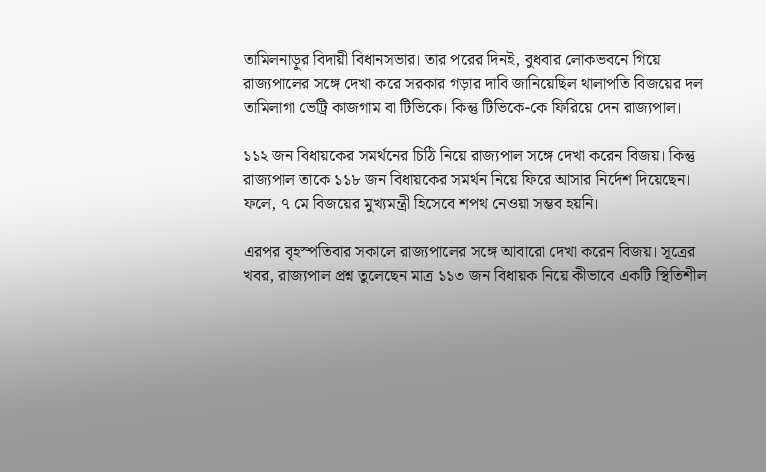তামিলনাড়ুর বিদায়ী বিধানসভার। তার পরের দিনই, বুধবার লোকভবনে গিয়ে রাজ্যপালের সঙ্গে দেখা করে সরকার গড়ার দাবি জানিয়েছিল থালাপতি বিজয়ের দল তামিলাগা ভেট্রি কাজগাম বা টিভিকে। কিন্তু টিভিকে-কে ফিরিয়ে দেন রাজ্যপাল।

১১২ জন বিধায়কের সমর্থনের চিঠি নিয়ে রাজ্যপাল সঙ্গে দেখা করেন বিজয়। কিন্তু রাজ্যপাল তাকে ১১৮ জন বিধায়কের সমর্থন নিয়ে ফিরে আসার নির্দেশ দিয়েছেন। ফলে, ৭ মে বিজয়ের মুখ্যমন্ত্রী হিসেবে শপথ নেওয়া সম্ভব হয়নি।

এরপর বৃহস্পতিবার সকালে রাজ্যপালের সঙ্গে আবারো দেখা করেন বিজয়। সূত্রের খবর, রাজ্যপাল প্রশ্ন তুলেছেন মাত্র ১১৩ জন বিধায়ক নিয়ে কীভাবে একটি স্থিতিশীল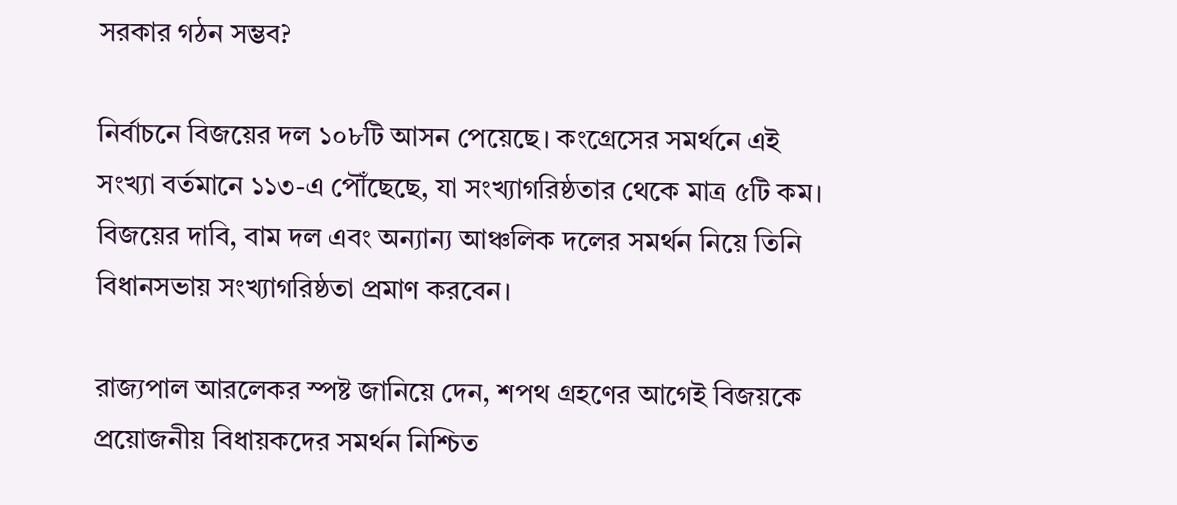সরকার গঠন সম্ভব?

নির্বাচনে বিজয়ের দল ১০৮টি আসন পেয়েছে। কংগ্রেসের সমর্থনে এই সংখ্যা বর্তমানে ১১৩-এ পৌঁছেছে, যা সংখ্যাগরিষ্ঠতার থেকে মাত্র ৫টি কম। বিজয়ের দাবি, বাম দল এবং অন্যান্য আঞ্চলিক দলের সমর্থন নিয়ে তিনি বিধানসভায় সংখ্যাগরিষ্ঠতা প্রমাণ করবেন।

রাজ্যপাল আরলেকর স্পষ্ট জানিয়ে দেন, শপথ গ্রহণের আগেই বিজয়কে প্রয়োজনীয় বিধায়কদের সমর্থন নিশ্চিত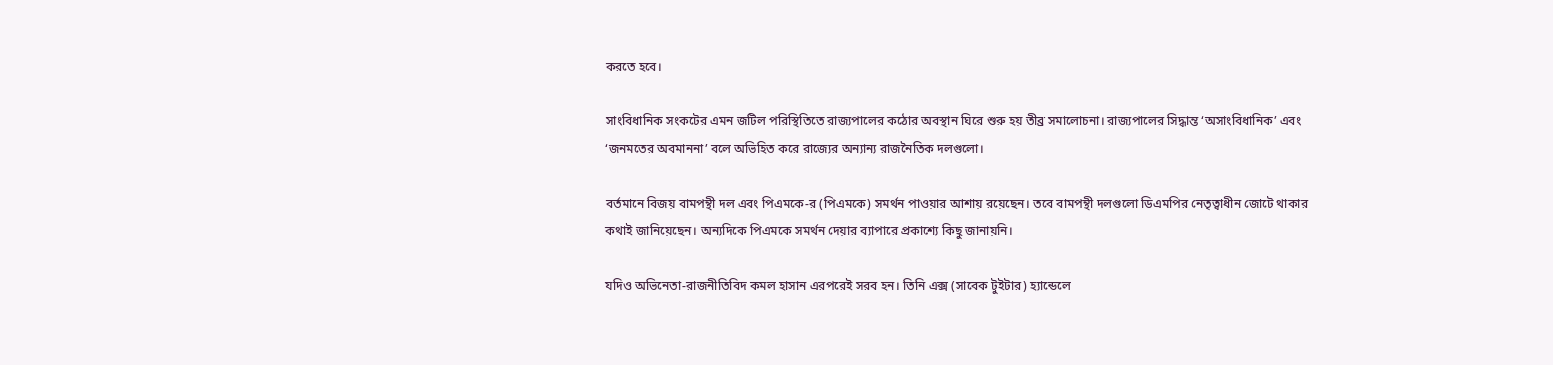করতে হবে।

সাংবিধানিক সংকটের এমন জটিল পরিস্থিতিতে রাজ্যপালের কঠোর অবস্থান ঘিরে শুরু হয় তীব্র সমালোচনা। রাজ্যপালের সিদ্ধান্ত ‘অসাংবিধানিক’ এবং ‘জনমতের অবমাননা’ বলে অভিহিত করে রাজ্যের অন্যান্য রাজনৈতিক দলগুলো।

বর্তমানে বিজয় বামপন্থী দল এবং পিএমকে-র (পিএমকে) সমর্থন পাওয়ার আশায় রয়েছেন। তবে বামপন্থী দলগুলো ডিএমপির নেতৃত্বাধীন জোটে থাকার কথাই জানিয়েছেন। অন্যদিকে পিএমকে সমর্থন দেয়ার ব্যাপারে প্রকাশ্যে কিছু জানায়নি।

যদিও অভিনেতা-রাজনীতিবিদ কমল হাসান এরপরেই সরব হন। তিনি এক্স (সাবেক টুইটার) হ্যান্ডেলে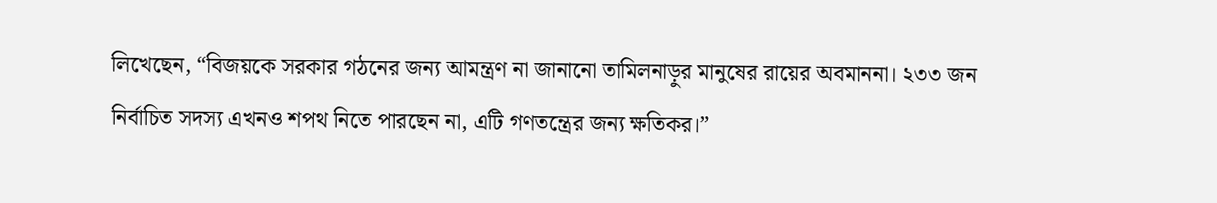লিখেছেন, “বিজয়কে সরকার গঠনের জন্য আমন্ত্রণ না জানানো তামিলনাড়ুর মানুষের রায়ের অবমাননা। ২৩৩ জন নির্বাচিত সদস্য এখনও শপথ নিতে পারছেন না, এটি গণতন্ত্রের জন্য ক্ষতিকর।”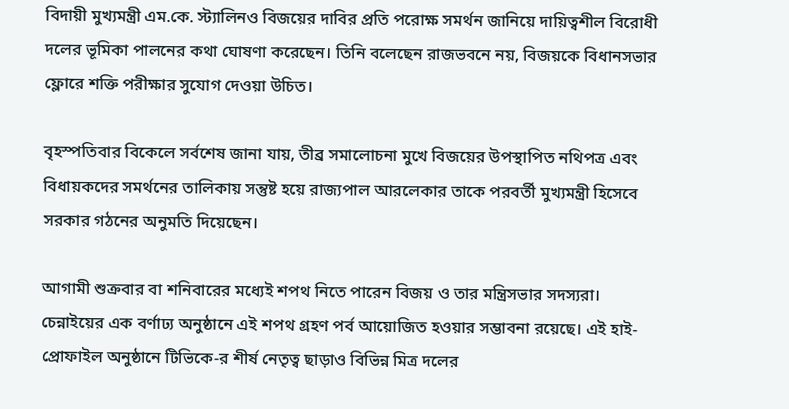বিদায়ী মুখ্যমন্ত্রী এম.কে. স্ট্যালিনও বিজয়ের দাবির প্রতি পরোক্ষ সমর্থন জানিয়ে দায়িত্বশীল বিরোধী দলের ভূমিকা পালনের কথা ঘোষণা করেছেন। তিনি বলেছেন রাজভবনে নয়, বিজয়কে বিধানসভার ফ্লোরে শক্তি পরীক্ষার সুযোগ দেওয়া উচিত।

বৃহস্পতিবার বিকেলে সর্বশেষ জানা যায়, তীব্র সমালোচনা মুখে বিজয়ের উপস্থাপিত নথিপত্র এবং বিধায়কদের সমর্থনের তালিকায় সন্তুষ্ট হয়ে রাজ্যপাল আরলেকার তাকে পরবর্তী মুখ্যমন্ত্রী হিসেবে সরকার গঠনের অনুমতি দিয়েছেন।

আগামী শুক্রবার বা শনিবারের মধ্যেই শপথ নিতে পারেন বিজয় ও তার মন্ত্রিসভার সদস্যরা। চেন্নাইয়ের এক বর্ণাঢ্য অনুষ্ঠানে এই শপথ গ্রহণ পর্ব আয়োজিত হওয়ার সম্ভাবনা রয়েছে। এই হাই-প্রোফাইল অনুষ্ঠানে টিভিকে-র শীর্ষ নেতৃত্ব ছাড়াও বিভিন্ন মিত্র দলের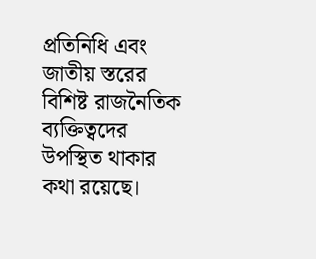প্রতিনিধি এবং জাতীয় স্তরের বিশিষ্ট রাজনৈতিক ব্যক্তিত্বদের উপস্থিত থাকার কথা রয়েছে।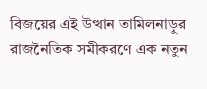বিজয়ের এই উত্থান তামিলনাড়ুর রাজনৈতিক সমীকরণে এক নতুন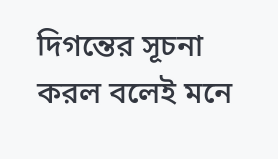দিগন্তের সূচনা করল বলেই মনে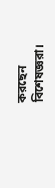করছেন বিশেষজ্ঞরা।